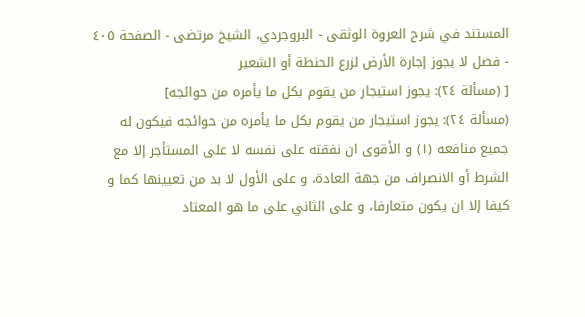المستند في شرح العروة الوثقى - البروجردي، الشيخ مرتضى - الصفحة ٤٠٥ - فصل لا يجوز إجارة الأرض لزرع الحنطة أو الشعير
[ (مسألة ٢٤): يجوز استيجار من يقوم بكل ما يأمره من حوائجه]
(مسألة ٢٤): يجوز استيجار من يقوم بكل ما يأمره من حوائجه فيكون له جميع منافعه (١) و الأقوى ان نفقته على نفسه لا على المستأجر إلا مع الشرط أو الانصراف من جهة العادة، و على الأول لا بد من تعيينها كما و كيفا إلا ان يكون متعارفا، و على الثاني على ما هو المعتاد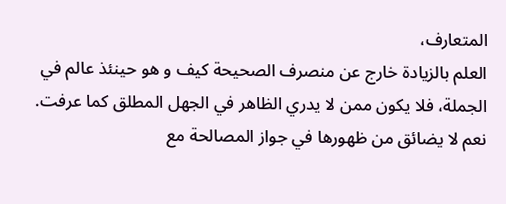المتعارف،
العلم بالزيادة خارج عن منصرف الصحيحة كيف و هو حينئذ عالم في الجملة، فلا يكون ممن لا يدري الظاهر في الجهل المطلق كما عرفت.
نعم لا يضائق من ظهورها في جواز المصالحة مع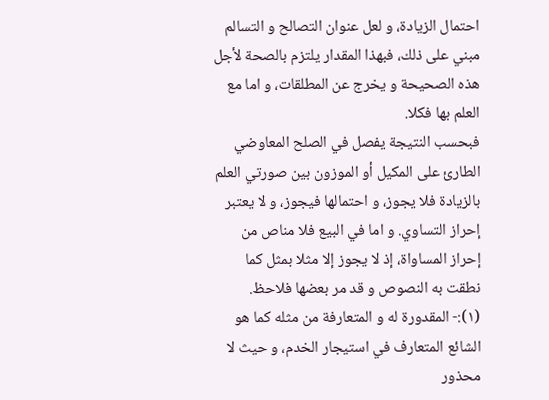احتمال الزيادة، و لعل عنوان التصالح و التسالم مبني على ذلك، فبهذا المقدار يلتزم بالصحة لأجل هذه الصحيحة و يخرج عن المطلقات، و اما مع العلم بها فكلا.
فبحسب النتيجة يفصل في الصلح المعاوضي الطارئ على المكيل أو الموزون بين صورتي العلم بالزيادة فلا يجوز، و احتمالها فيجوز، و لا يعتبر إحراز التساوي. و اما في البيع فلا مناص من إحراز المساواة، إذ لا يجوز إلا مثلا بمثل كما نطقت به النصوص و قد مر بعضها فلاحظ.
(١):- المقدورة له و المتعارفة من مثله كما هو الشائع المتعارف في استيجار الخدم، و حيث لا محذور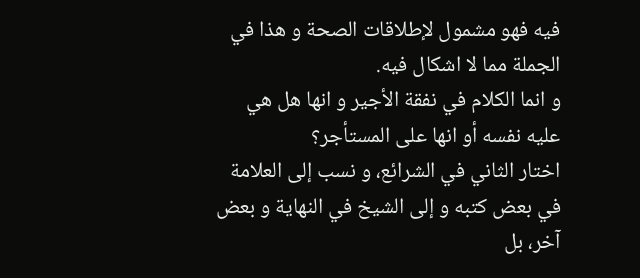فيه فهو مشمول لإطلاقات الصحة و هذا في الجملة مما لا اشكال فيه.
و انما الكلام في نفقة الأجير و انها هل هي عليه نفسه أو انها على المستأجر؟
اختار الثاني في الشرائع، و نسب إلى العلامة في بعض كتبه و إلى الشيخ في النهاية و بعض آخر، بل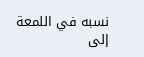نسبه في اللمعة إلى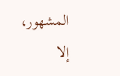المشهور، إلا